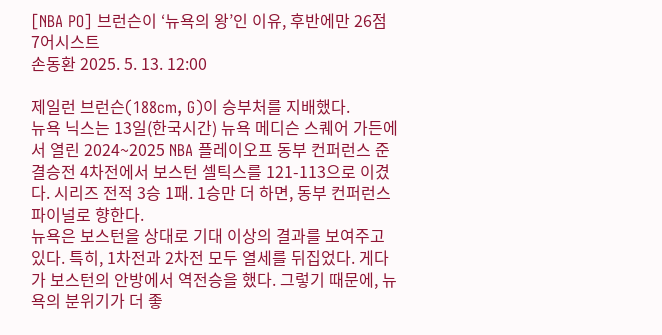[NBA PO] 브런슨이 ‘뉴욕의 왕’인 이유, 후반에만 26점 7어시스트
손동환 2025. 5. 13. 12:00

제일런 브런슨(188cm, G)이 승부처를 지배했다.
뉴욕 닉스는 13일(한국시간) 뉴욕 메디슨 스퀘어 가든에서 열린 2024~2025 NBA 플레이오프 동부 컨퍼런스 준결승전 4차전에서 보스턴 셀틱스를 121-113으로 이겼다. 시리즈 전적 3승 1패. 1승만 더 하면, 동부 컨퍼런스 파이널로 향한다.
뉴욕은 보스턴을 상대로 기대 이상의 결과를 보여주고 있다. 특히, 1차전과 2차전 모두 열세를 뒤집었다. 게다가 보스턴의 안방에서 역전승을 했다. 그렇기 때문에, 뉴욕의 분위기가 더 좋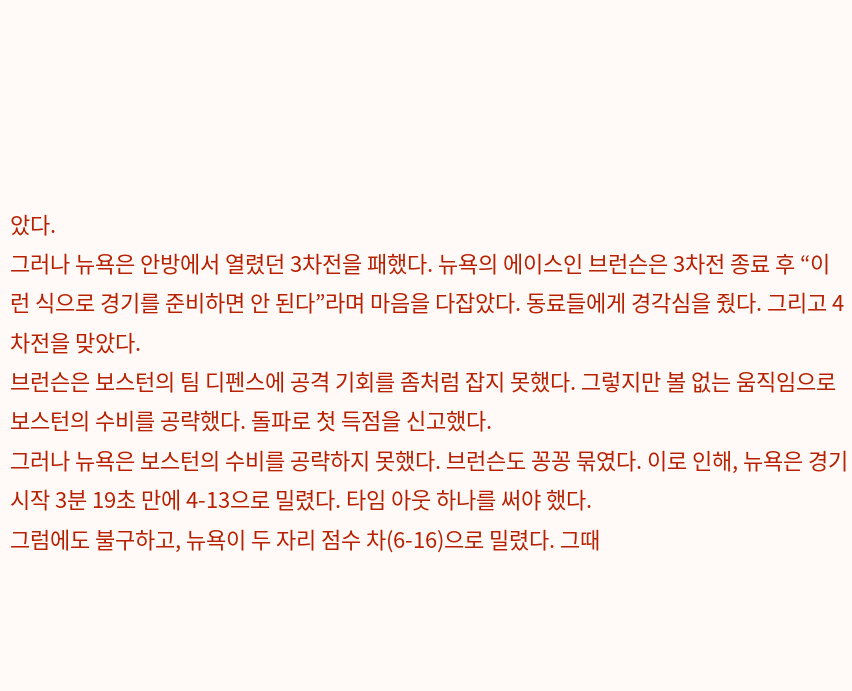았다.
그러나 뉴욕은 안방에서 열렸던 3차전을 패했다. 뉴욕의 에이스인 브런슨은 3차전 종료 후 “이런 식으로 경기를 준비하면 안 된다”라며 마음을 다잡았다. 동료들에게 경각심을 줬다. 그리고 4차전을 맞았다.
브런슨은 보스턴의 팀 디펜스에 공격 기회를 좀처럼 잡지 못했다. 그렇지만 볼 없는 움직임으로 보스턴의 수비를 공략했다. 돌파로 첫 득점을 신고했다.
그러나 뉴욕은 보스턴의 수비를 공략하지 못했다. 브런슨도 꽁꽁 묶였다. 이로 인해, 뉴욕은 경기 시작 3분 19초 만에 4-13으로 밀렸다. 타임 아웃 하나를 써야 했다.
그럼에도 불구하고, 뉴욕이 두 자리 점수 차(6-16)으로 밀렸다. 그때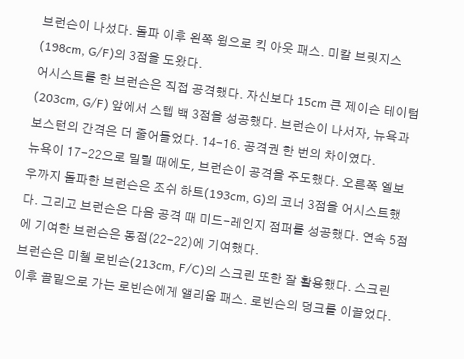브런슨이 나섰다. 돌파 이후 왼쪽 윙으로 킥 아웃 패스. 미칼 브릿지스(198cm, G/F)의 3점을 도왔다.
어시스트를 한 브런슨은 직접 공격했다. 자신보다 15cm 큰 제이슨 테이텀(203cm, G/F) 앞에서 스텝 백 3점을 성공했다. 브런슨이 나서자, 뉴욕과 보스턴의 간격은 더 줄어들었다. 14-16. 공격권 한 번의 차이였다.
뉴욕이 17-22으로 밀릴 때에도, 브런슨이 공격을 주도했다. 오른쪽 엘보우까지 돌파한 브런슨은 조쉬 하트(193cm, G)의 코너 3점을 어시스트했다. 그리고 브런슨은 다음 공격 때 미드-레인지 점퍼를 성공했다. 연속 5점에 기여한 브런슨은 동점(22-22)에 기여했다.
브런슨은 미첼 로빈슨(213cm, F/C)의 스크린 또한 잘 활용했다. 스크린 이후 골밑으로 가는 로빈슨에게 앨리웁 패스. 로빈슨의 덩크를 이끌었다.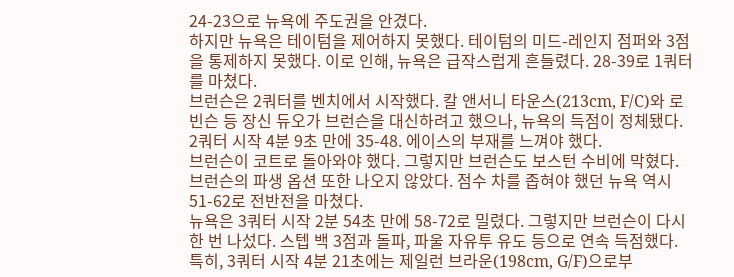24-23으로 뉴욕에 주도권을 안겼다.
하지만 뉴욕은 테이텀을 제어하지 못했다. 테이텀의 미드-레인지 점퍼와 3점을 통제하지 못했다. 이로 인해, 뉴욕은 급작스럽게 흔들렸다. 28-39로 1쿼터를 마쳤다.
브런슨은 2쿼터를 벤치에서 시작했다. 칼 앤서니 타운스(213cm, F/C)와 로빈슨 등 장신 듀오가 브런슨을 대신하려고 했으나, 뉴욕의 득점이 정체됐다. 2쿼터 시작 4분 9초 만에 35-48. 에이스의 부재를 느껴야 했다.
브런슨이 코트로 돌아와야 했다. 그렇지만 브런슨도 보스턴 수비에 막혔다. 브런슨의 파생 옵션 또한 나오지 않았다. 점수 차를 좁혀야 했던 뉴욕 역시 51-62로 전반전을 마쳤다.
뉴욕은 3쿼터 시작 2분 54초 만에 58-72로 밀렸다. 그렇지만 브런슨이 다시 한 번 나섰다. 스텝 백 3점과 돌파, 파울 자유투 유도 등으로 연속 득점했다. 특히, 3쿼터 시작 4분 21초에는 제일런 브라운(198cm, G/F)으로부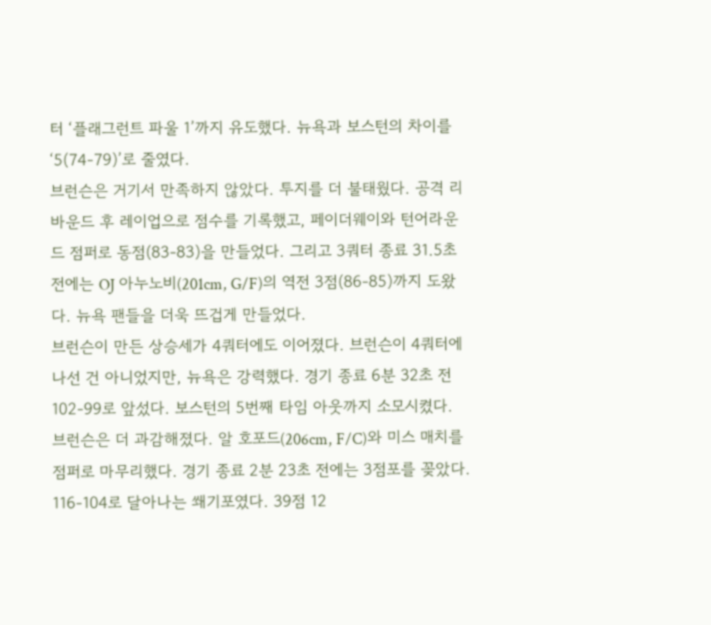터 ‘플래그런트 파울 1’까지 유도했다. 뉴욕과 보스턴의 차이를 ‘5(74-79)’로 줄였다.
브런슨은 거기서 만족하지 않았다. 투지를 더 불태웠다. 공격 리바운드 후 레이업으로 점수를 기록했고, 페이더웨이와 턴어라운드 점퍼로 동점(83-83)을 만들었다. 그리고 3쿼터 종료 31.5초 전에는 OJ 아누노비(201cm, G/F)의 역전 3점(86-85)까지 도왔다. 뉴욕 팬들을 더욱 뜨겁게 만들었다.
브런슨이 만든 상승세가 4쿼터에도 이어졌다. 브런슨이 4쿼터에 나선 건 아니었지만, 뉴욕은 강력했다. 경기 종료 6분 32초 전 102-99로 앞섰다. 보스턴의 5번째 타임 아웃까지 소모시켰다.
브런슨은 더 과감해졌다. 알 호포드(206cm, F/C)와 미스 매치를 점퍼로 마무리했다. 경기 종료 2분 23초 전에는 3점포를 꽂았다. 116-104로 달아나는 쐐기포였다. 39점 12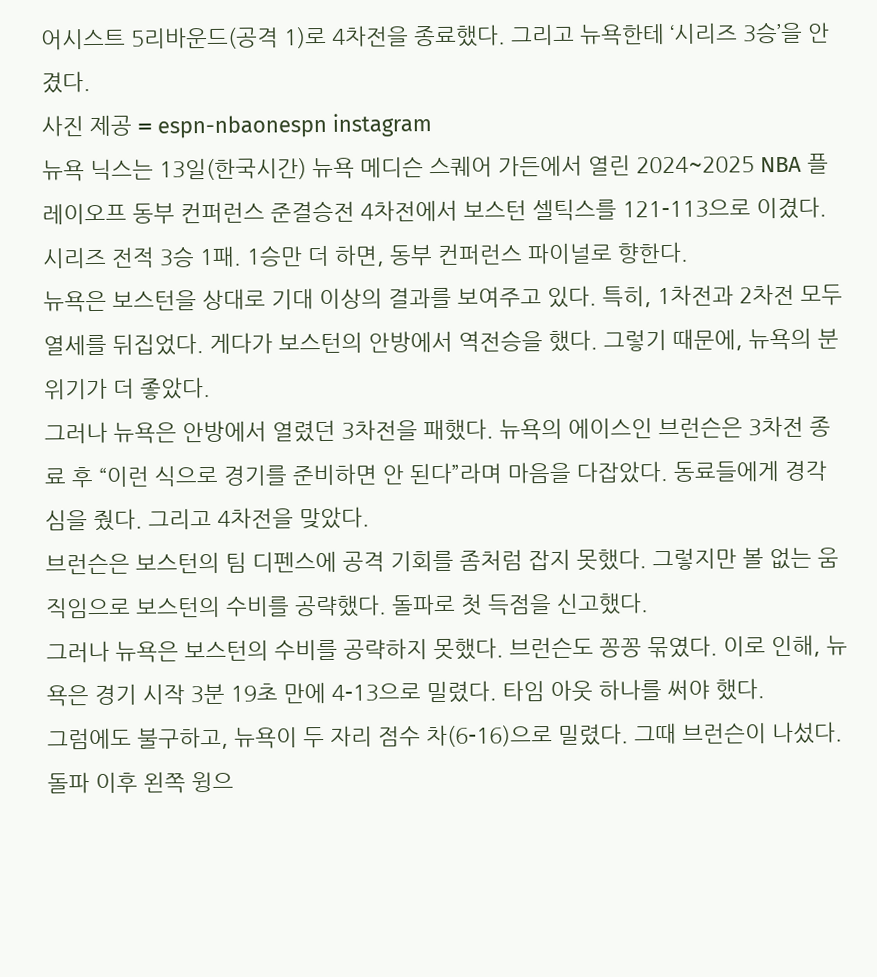어시스트 5리바운드(공격 1)로 4차전을 종료했다. 그리고 뉴욕한테 ‘시리즈 3승’을 안겼다.
사진 제공 = espn-nbaonespn instagram
뉴욕 닉스는 13일(한국시간) 뉴욕 메디슨 스퀘어 가든에서 열린 2024~2025 NBA 플레이오프 동부 컨퍼런스 준결승전 4차전에서 보스턴 셀틱스를 121-113으로 이겼다. 시리즈 전적 3승 1패. 1승만 더 하면, 동부 컨퍼런스 파이널로 향한다.
뉴욕은 보스턴을 상대로 기대 이상의 결과를 보여주고 있다. 특히, 1차전과 2차전 모두 열세를 뒤집었다. 게다가 보스턴의 안방에서 역전승을 했다. 그렇기 때문에, 뉴욕의 분위기가 더 좋았다.
그러나 뉴욕은 안방에서 열렸던 3차전을 패했다. 뉴욕의 에이스인 브런슨은 3차전 종료 후 “이런 식으로 경기를 준비하면 안 된다”라며 마음을 다잡았다. 동료들에게 경각심을 줬다. 그리고 4차전을 맞았다.
브런슨은 보스턴의 팀 디펜스에 공격 기회를 좀처럼 잡지 못했다. 그렇지만 볼 없는 움직임으로 보스턴의 수비를 공략했다. 돌파로 첫 득점을 신고했다.
그러나 뉴욕은 보스턴의 수비를 공략하지 못했다. 브런슨도 꽁꽁 묶였다. 이로 인해, 뉴욕은 경기 시작 3분 19초 만에 4-13으로 밀렸다. 타임 아웃 하나를 써야 했다.
그럼에도 불구하고, 뉴욕이 두 자리 점수 차(6-16)으로 밀렸다. 그때 브런슨이 나섰다. 돌파 이후 왼쪽 윙으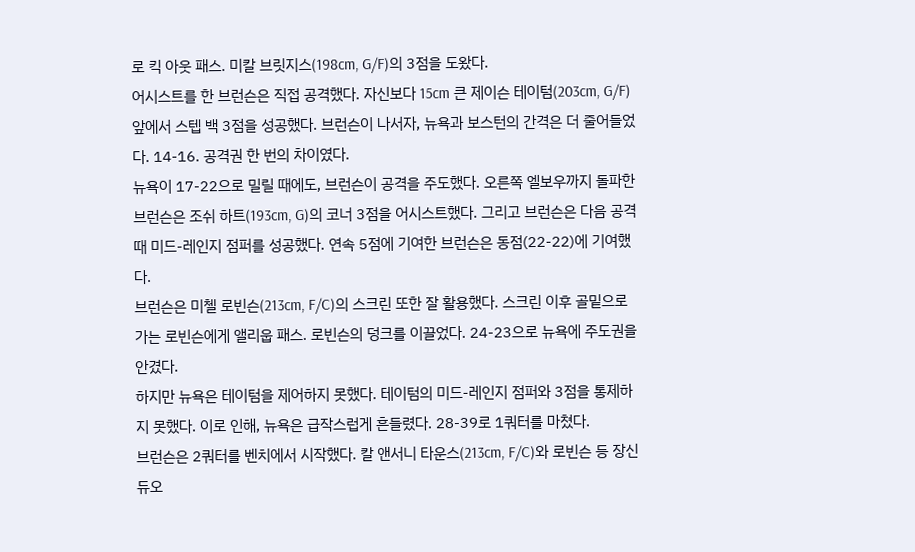로 킥 아웃 패스. 미칼 브릿지스(198cm, G/F)의 3점을 도왔다.
어시스트를 한 브런슨은 직접 공격했다. 자신보다 15cm 큰 제이슨 테이텀(203cm, G/F) 앞에서 스텝 백 3점을 성공했다. 브런슨이 나서자, 뉴욕과 보스턴의 간격은 더 줄어들었다. 14-16. 공격권 한 번의 차이였다.
뉴욕이 17-22으로 밀릴 때에도, 브런슨이 공격을 주도했다. 오른쪽 엘보우까지 돌파한 브런슨은 조쉬 하트(193cm, G)의 코너 3점을 어시스트했다. 그리고 브런슨은 다음 공격 때 미드-레인지 점퍼를 성공했다. 연속 5점에 기여한 브런슨은 동점(22-22)에 기여했다.
브런슨은 미첼 로빈슨(213cm, F/C)의 스크린 또한 잘 활용했다. 스크린 이후 골밑으로 가는 로빈슨에게 앨리웁 패스. 로빈슨의 덩크를 이끌었다. 24-23으로 뉴욕에 주도권을 안겼다.
하지만 뉴욕은 테이텀을 제어하지 못했다. 테이텀의 미드-레인지 점퍼와 3점을 통제하지 못했다. 이로 인해, 뉴욕은 급작스럽게 흔들렸다. 28-39로 1쿼터를 마쳤다.
브런슨은 2쿼터를 벤치에서 시작했다. 칼 앤서니 타운스(213cm, F/C)와 로빈슨 등 장신 듀오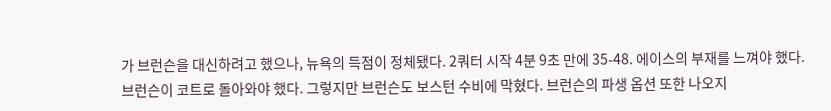가 브런슨을 대신하려고 했으나, 뉴욕의 득점이 정체됐다. 2쿼터 시작 4분 9초 만에 35-48. 에이스의 부재를 느껴야 했다.
브런슨이 코트로 돌아와야 했다. 그렇지만 브런슨도 보스턴 수비에 막혔다. 브런슨의 파생 옵션 또한 나오지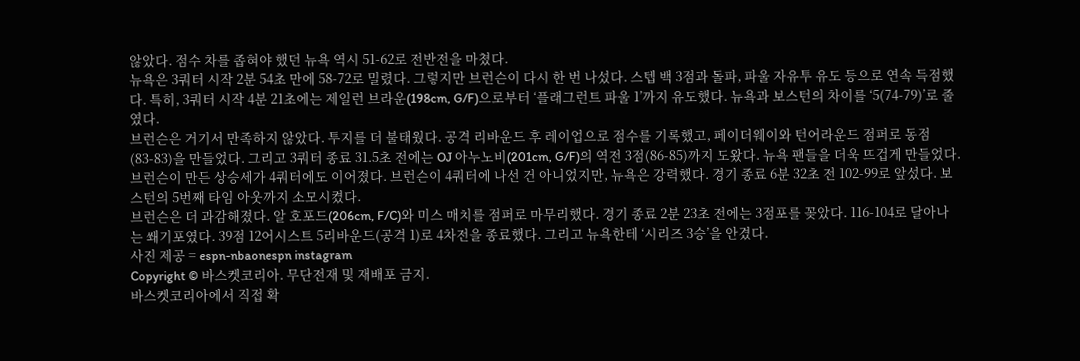않았다. 점수 차를 좁혀야 했던 뉴욕 역시 51-62로 전반전을 마쳤다.
뉴욕은 3쿼터 시작 2분 54초 만에 58-72로 밀렸다. 그렇지만 브런슨이 다시 한 번 나섰다. 스텝 백 3점과 돌파, 파울 자유투 유도 등으로 연속 득점했다. 특히, 3쿼터 시작 4분 21초에는 제일런 브라운(198cm, G/F)으로부터 ‘플래그런트 파울 1’까지 유도했다. 뉴욕과 보스턴의 차이를 ‘5(74-79)’로 줄였다.
브런슨은 거기서 만족하지 않았다. 투지를 더 불태웠다. 공격 리바운드 후 레이업으로 점수를 기록했고, 페이더웨이와 턴어라운드 점퍼로 동점(83-83)을 만들었다. 그리고 3쿼터 종료 31.5초 전에는 OJ 아누노비(201cm, G/F)의 역전 3점(86-85)까지 도왔다. 뉴욕 팬들을 더욱 뜨겁게 만들었다.
브런슨이 만든 상승세가 4쿼터에도 이어졌다. 브런슨이 4쿼터에 나선 건 아니었지만, 뉴욕은 강력했다. 경기 종료 6분 32초 전 102-99로 앞섰다. 보스턴의 5번째 타임 아웃까지 소모시켰다.
브런슨은 더 과감해졌다. 알 호포드(206cm, F/C)와 미스 매치를 점퍼로 마무리했다. 경기 종료 2분 23초 전에는 3점포를 꽂았다. 116-104로 달아나는 쐐기포였다. 39점 12어시스트 5리바운드(공격 1)로 4차전을 종료했다. 그리고 뉴욕한테 ‘시리즈 3승’을 안겼다.
사진 제공 = espn-nbaonespn instagram
Copyright © 바스켓코리아. 무단전재 및 재배포 금지.
바스켓코리아에서 직접 확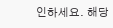인하세요. 해당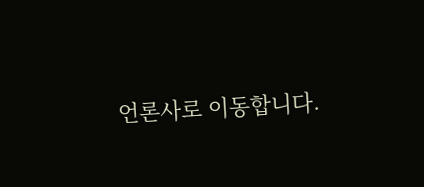언론사로 이동합니다.